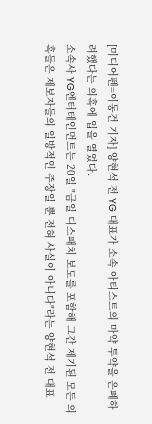[미디어펜=이동건 기자] 양현석 전 YG 대표가 소속 아티스트의 마약 투약을 은폐하려했다는 의혹에 입을 열었다.
소속사 YG엔터테인먼트는 20일 "금일 디스패치 보도를 포함해 그간 제기된 모든 의혹들은 제보자들의 일방적인 주장일 뿐 전혀 사실이 아니다"라는 양현석 전 대표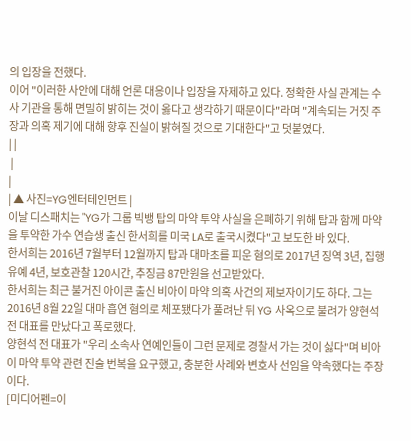의 입장을 전했다.
이어 "이러한 사안에 대해 언론 대응이나 입장을 자제하고 있다. 정확한 사실 관계는 수사 기관을 통해 면밀히 밝히는 것이 옳다고 생각하기 때문이다"라며 "계속되는 거짓 주장과 의혹 제기에 대해 향후 진실이 밝혀질 것으로 기대한다"고 덧붙였다.
| |
 |
|
| ▲ 사진=YG엔터테인먼트 |
이날 디스패치는 "YG가 그룹 빅뱅 탑의 마약 투약 사실을 은폐하기 위해 탑과 함께 마약을 투약한 가수 연습생 출신 한서희를 미국 LA로 출국시켰다"고 보도한 바 있다.
한서희는 2016년 7월부터 12월까지 탑과 대마초를 피운 혐의로 2017년 징역 3년, 집행유예 4년, 보호관찰 120시간, 추징금 87만원을 선고받았다.
한서희는 최근 불거진 아이콘 출신 비아이 마약 의혹 사건의 제보자이기도 하다. 그는 2016년 8월 22일 대마 흡연 혐의로 체포됐다가 풀려난 뒤 YG 사옥으로 불려가 양현석 전 대표를 만났다고 폭로했다.
양현석 전 대표가 "우리 소속사 연예인들이 그런 문제로 경찰서 가는 것이 싫다"며 비아이 마약 투약 관련 진술 번복을 요구했고, 충분한 사례와 변호사 선임을 약속했다는 주장이다.
[미디어펜=이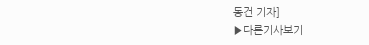동건 기자]
▶다른기사보기